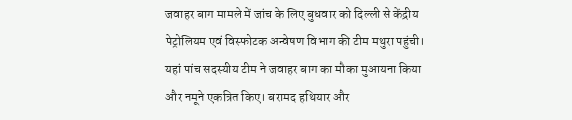जवाहर बाग मामले में जांच के लिए बुधवार को दिल्ली से केंद्रीय पेट्रोलियम एवं विस्फोटक अन्वेषण विभाग की टीम मथुरा पहुंची। यहां पांच सदस्यीय टीम ने जवाहर बाग का मौका मुआयना किया और नमूने एकत्रित किए। बरामद हथियार और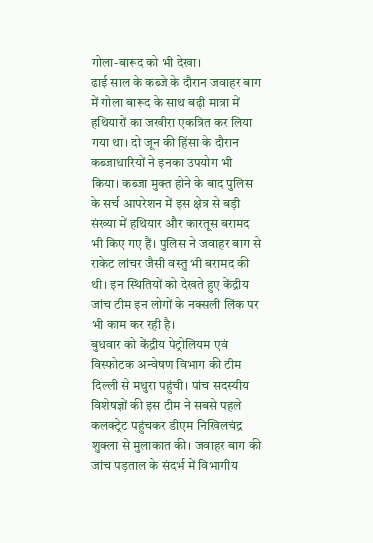गोला-बारूद को भी देखा।
ढाई साल के कब्जे के दौरान जवाहर बाग में गोला बारूद के साथ बढ़ी मात्रा में हथियारों का जखीरा एकत्रित कर लिया गया था। दो जून की हिंसा के दौरान कब्जाधारियों ने इनका उपयोग भी किया। कब्जा मुक्त होने के बाद पुलिस के सर्च आपरेशन में इस क्षेत्र से बड़ी संख्या में हथियार और कारतूस बरामद भी किए गए हैं। पुलिस ने जवाहर बाग से राकेट लांचर जैसी वस्तु भी बरामद की थी। इन स्थितियों को देखते हुए केंद्रीय जांच टीम इन लोगों के नक्सली लिंक पर भी काम कर रही है।
बुधवार को केंद्रीय पेट्रोलियम एवं विस्फोटक अन्वेषण विभाग की टीम दिल्ली से मथुरा पहुंची। पांच सदस्यीय विशेषज्ञों की इस टीम ने सबसे पहले कलक्ट्रेट पहुंचकर डीएम निखिलचंद्र शुक्ला से मुलाकात की। जवाहर बाग की जांच पड़ताल के संदर्भ में विभागीय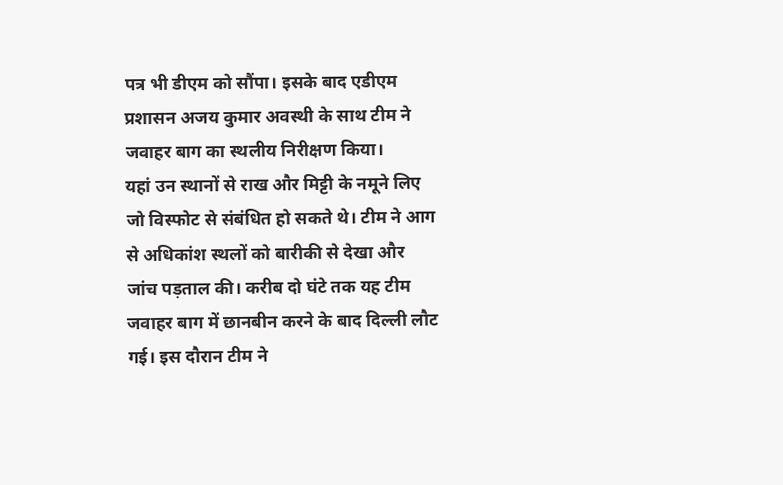पत्र भी डीएम को सौंपा। इसके बाद एडीएम प्रशासन अजय कुमार अवस्थी के साथ टीम ने जवाहर बाग का स्थलीय निरीक्षण किया।
यहां उन स्थानों से राख और मिट्टी के नमूने लिए जो विस्फोट से संबंधित हो सकते थे। टीम ने आग से अधिकांश स्थलों को बारीकी से देखा और जांच पड़ताल की। करीब दो घंटे तक यह टीम जवाहर बाग में छानबीन करने के बाद दिल्ली लौट गई। इस दौरान टीम ने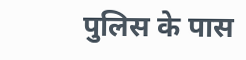पुलिस के पास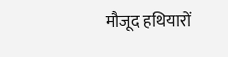मौजूद हथियारों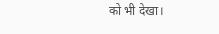को भी देखा।